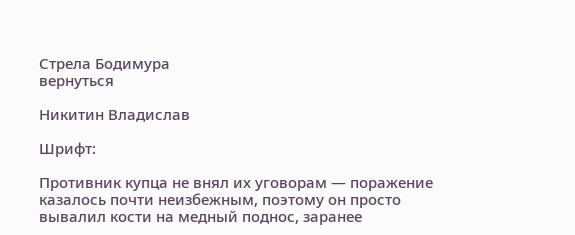Стрела Бодимура
вернуться

Никитин Владислав

Шрифт:

Противник купца не внял их уговорам — поражение казалось почти неизбежным, поэтому он просто вывалил кости на медный поднос, заранее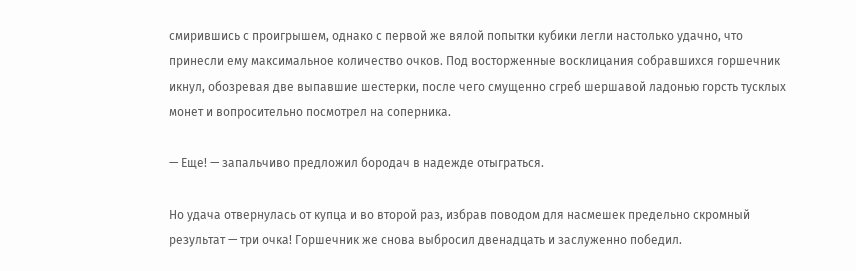смирившись с проигрышем, однако с первой же вялой попытки кубики легли настолько удачно, что принесли ему максимальное количество очков. Под восторженные восклицания собравшихся горшечник икнул, обозревая две выпавшие шестерки, после чего смущенно сгреб шершавой ладонью горсть тусклых монет и вопросительно посмотрел на соперника.

— Еще! — запальчиво предложил бородач в надежде отыграться.

Но удача отвернулась от купца и во второй раз, избрав поводом для насмешек предельно скромный результат — три очка! Горшечник же снова выбросил двенадцать и заслуженно победил.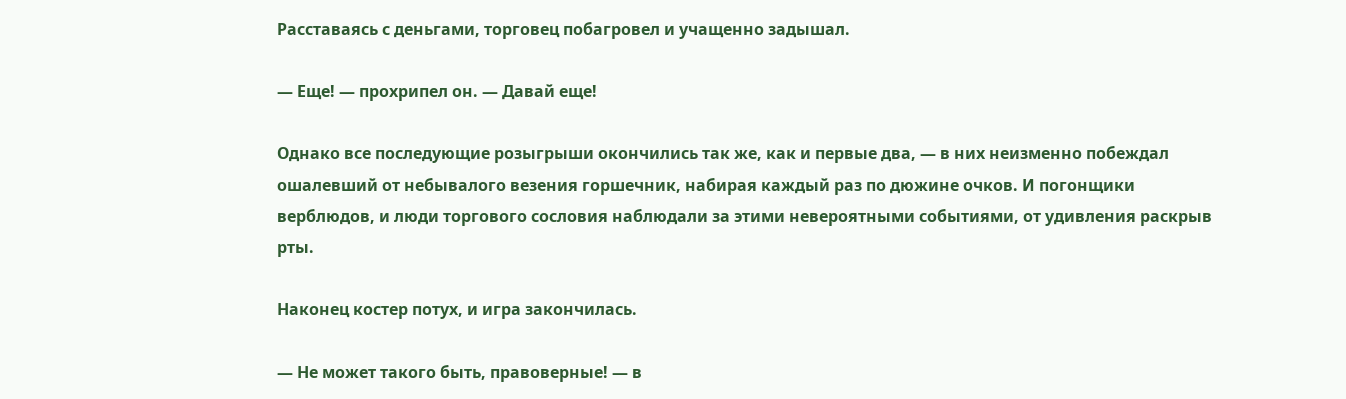Расставаясь с деньгами, торговец побагровел и учащенно задышал.

— Еще! — прохрипел он. — Давай еще!

Однако все последующие розыгрыши окончились так же, как и первые два, — в них неизменно побеждал ошалевший от небывалого везения горшечник, набирая каждый раз по дюжине очков. И погонщики верблюдов, и люди торгового сословия наблюдали за этими невероятными событиями, от удивления раскрыв рты.

Наконец костер потух, и игра закончилась.

— Не может такого быть, правоверные! — в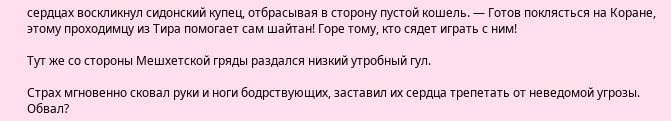сердцах воскликнул сидонский купец, отбрасывая в сторону пустой кошель. — Готов поклясться на Коране, этому проходимцу из Тира помогает сам шайтан! Горе тому, кто сядет играть с ним!

Тут же со стороны Мешхетской гряды раздался низкий утробный гул.

Страх мгновенно сковал руки и ноги бодрствующих, заставил их сердца трепетать от неведомой угрозы. Обвал?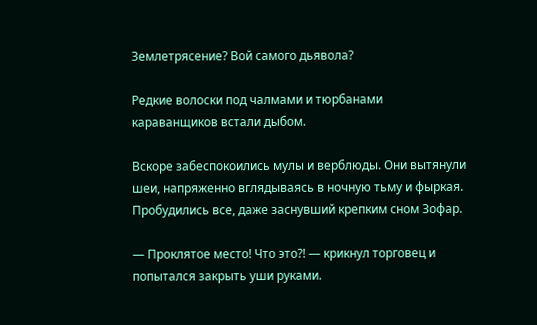Землетрясение? Вой самого дьявола?

Редкие волоски под чалмами и тюрбанами караванщиков встали дыбом.

Вскоре забеспокоились мулы и верблюды. Они вытянули шеи, напряженно вглядываясь в ночную тьму и фыркая. Пробудились все, даже заснувший крепким сном Зофар.

— Проклятое место! Что это?! — крикнул торговец и попытался закрыть уши руками.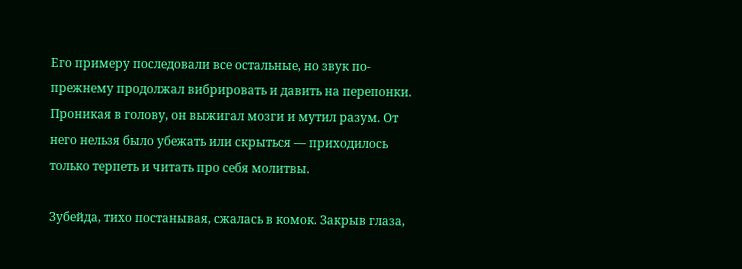Его примеру последовали все остальные, но звук по-прежнему продолжал вибрировать и давить на перепонки. Проникая в голову, он выжигал мозги и мутил разум. От него нельзя было убежать или скрыться — приходилось только терпеть и читать про себя молитвы.

Зубейда, тихо постанывая, сжалась в комок. Закрыв глаза,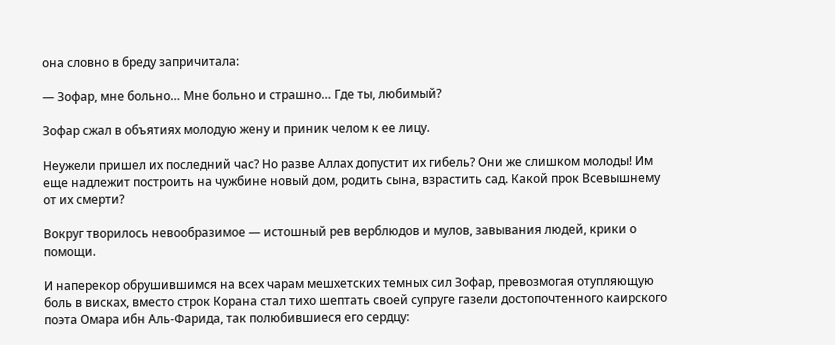она словно в бреду запричитала:

— Зофар, мне больно… Мне больно и страшно… Где ты, любимый?

Зофар сжал в объятиях молодую жену и приник челом к ее лицу.

Неужели пришел их последний час? Но разве Аллах допустит их гибель? Они же слишком молоды! Им еще надлежит построить на чужбине новый дом, родить сына, взрастить сад. Какой прок Всевышнему от их смерти?

Вокруг творилось невообразимое — истошный рев верблюдов и мулов, завывания людей, крики о помощи.

И наперекор обрушившимся на всех чарам мешхетских темных сил Зофар, превозмогая отупляющую боль в висках, вместо строк Корана стал тихо шептать своей супруге газели достопочтенного каирского поэта Омара ибн Аль-Фарида, так полюбившиеся его сердцу: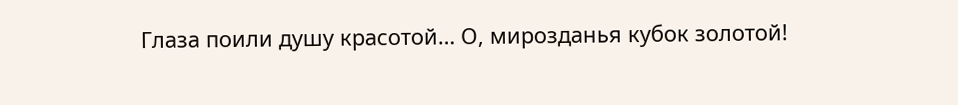Глаза поили душу красотой… О, мирозданья кубок золотой!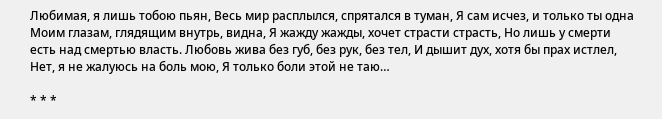Любимая, я лишь тобою пьян, Весь мир расплылся, спрятался в туман, Я сам исчез, и только ты одна Моим глазам, глядящим внутрь, видна, Я жажду жажды, хочет страсти страсть, Но лишь у смерти есть над смертью власть. Любовь жива без губ, без рук, без тел, И дышит дух, хотя бы прах истлел, Нет, я не жалуюсь на боль мою, Я только боли этой не таю…

* * *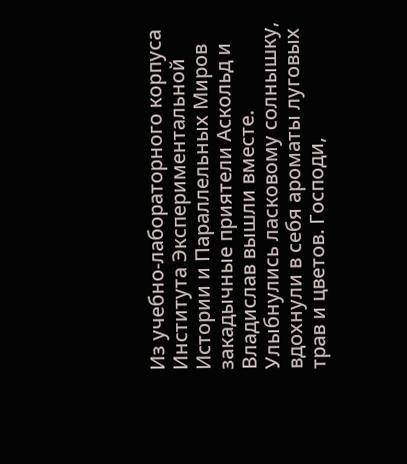Из учебно-лабораторного корпуса Института Экспериментальной Истории и Параллельных Миров закадычные приятели Аскольд и Владислав вышли вместе. Улыбнулись ласковому солнышку, вдохнули в себя ароматы луговых трав и цветов. Господи,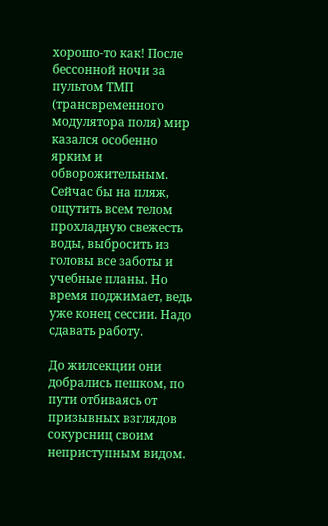хорошо-то как! После бессонной ночи за пультом ТМП (трансвременного модулятора поля) мир казался особенно ярким и обворожительным. Сейчас бы на пляж, ощутить всем телом прохладную свежесть воды, выбросить из головы все заботы и учебные планы. Но время поджимает, ведь уже конец сессии. Надо сдавать работу.

До жилсекции они добрались пешком, по пути отбиваясь от призывных взглядов сокурсниц своим неприступным видом.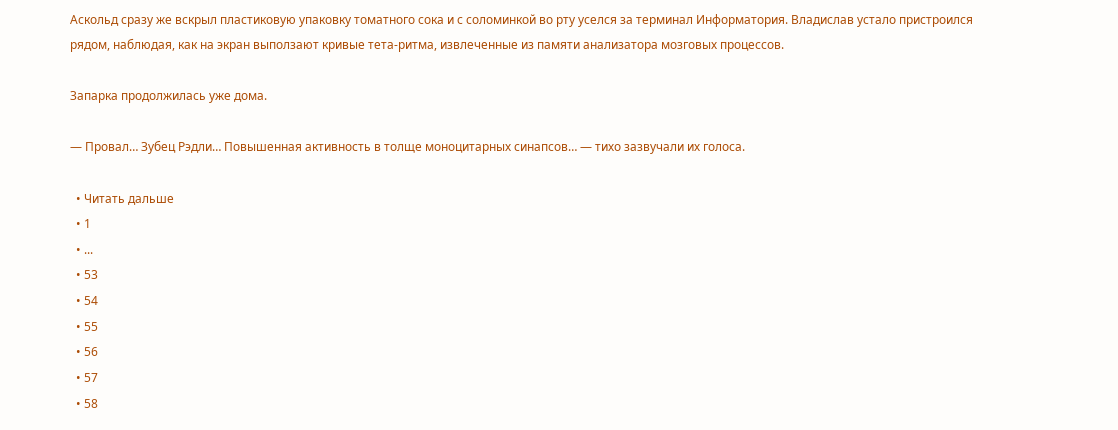Аскольд сразу же вскрыл пластиковую упаковку томатного сока и с соломинкой во рту уселся за терминал Информатория. Владислав устало пристроился рядом, наблюдая, как на экран выползают кривые тета-ритма, извлеченные из памяти анализатора мозговых процессов.

Запарка продолжилась уже дома.

— Провал… Зубец Рэдли… Повышенная активность в толще моноцитарных синапсов… — тихо зазвучали их голоса.

  • Читать дальше
  • 1
  • ...
  • 53
  • 54
  • 55
  • 56
  • 57
  • 58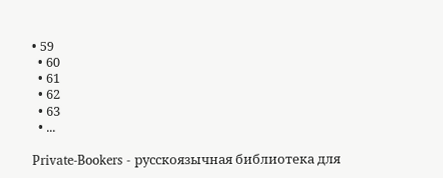• 59
  • 60
  • 61
  • 62
  • 63
  • ...

Private-Bookers - русскоязычная библиотека для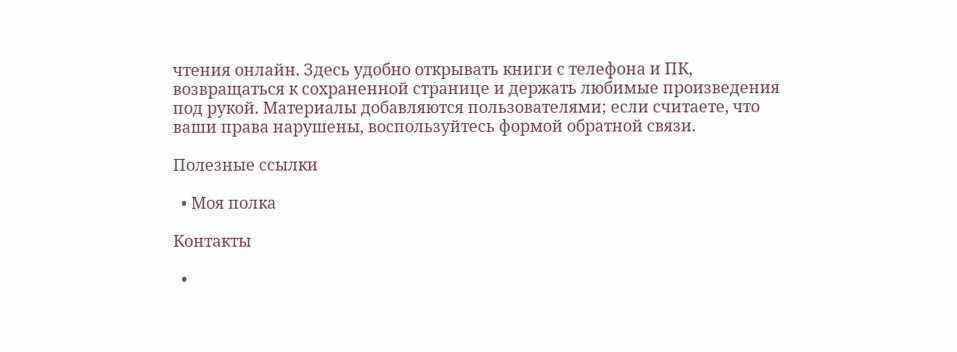чтения онлайн. Здесь удобно открывать книги с телефона и ПК, возвращаться к сохраненной странице и держать любимые произведения под рукой. Материалы добавляются пользователями; если считаете, что ваши права нарушены, воспользуйтесь формой обратной связи.

Полезные ссылки

  • Моя полка

Контакты

  •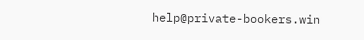help@private-bookers.win